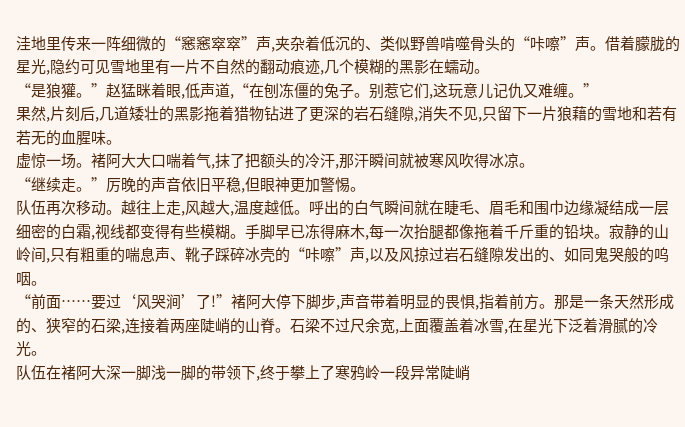洼地里传来一阵细微的“窸窸窣窣”声,夹杂着低沉的、类似野兽啃噬骨头的“咔嚓”声。借着朦胧的星光,隐约可见雪地里有一片不自然的翻动痕迹,几个模糊的黑影在蠕动。
“是狼獾。”赵猛眯着眼,低声道,“在刨冻僵的兔子。别惹它们,这玩意儿记仇又难缠。”
果然,片刻后,几道矮壮的黑影拖着猎物钻进了更深的岩石缝隙,消失不见,只留下一片狼藉的雪地和若有若无的血腥味。
虚惊一场。褚阿大大口喘着气,抹了把额头的冷汗,那汗瞬间就被寒风吹得冰凉。
“继续走。”厉晚的声音依旧平稳,但眼神更加警惕。
队伍再次移动。越往上走,风越大,温度越低。呼出的白气瞬间就在睫毛、眉毛和围巾边缘凝结成一层细密的白霜,视线都变得有些模糊。手脚早已冻得麻木,每一次抬腿都像拖着千斤重的铅块。寂静的山岭间,只有粗重的喘息声、靴子踩碎冰壳的“咔嚓”声,以及风掠过岩石缝隙发出的、如同鬼哭般的呜咽。
“前面……要过‘风哭涧’了!”褚阿大停下脚步,声音带着明显的畏惧,指着前方。那是一条天然形成的、狭窄的石梁,连接着两座陡峭的山脊。石梁不过尺余宽,上面覆盖着冰雪,在星光下泛着滑腻的冷光。
队伍在褚阿大深一脚浅一脚的带领下,终于攀上了寒鸦岭一段异常陡峭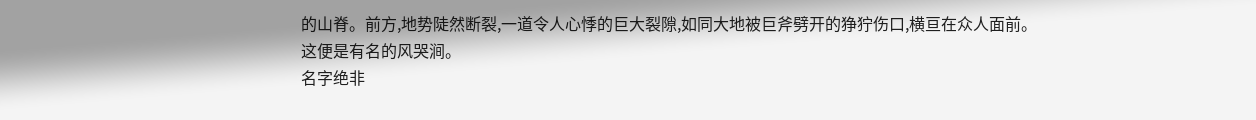的山脊。前方,地势陡然断裂,一道令人心悸的巨大裂隙,如同大地被巨斧劈开的狰狞伤口,横亘在众人面前。
这便是有名的风哭涧。
名字绝非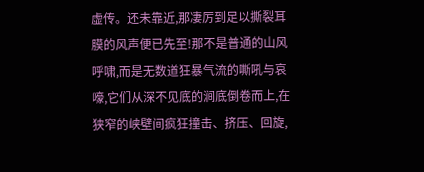虚传。还未靠近,那凄厉到足以撕裂耳膜的风声便已先至!那不是普通的山风呼啸,而是无数道狂暴气流的嘶吼与哀嚎,它们从深不见底的涧底倒卷而上,在狭窄的峡壁间疯狂撞击、挤压、回旋,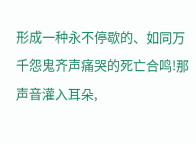形成一种永不停歇的、如同万千怨鬼齐声痛哭的死亡合鸣!那声音灌入耳朵,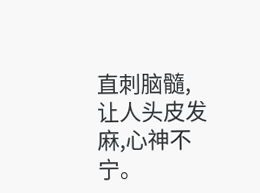直刺脑髓,让人头皮发麻,心神不宁。